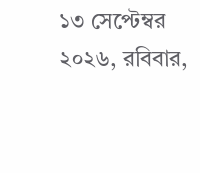১৩ সেপ্টেম্বর ২০২৬, রবিবার,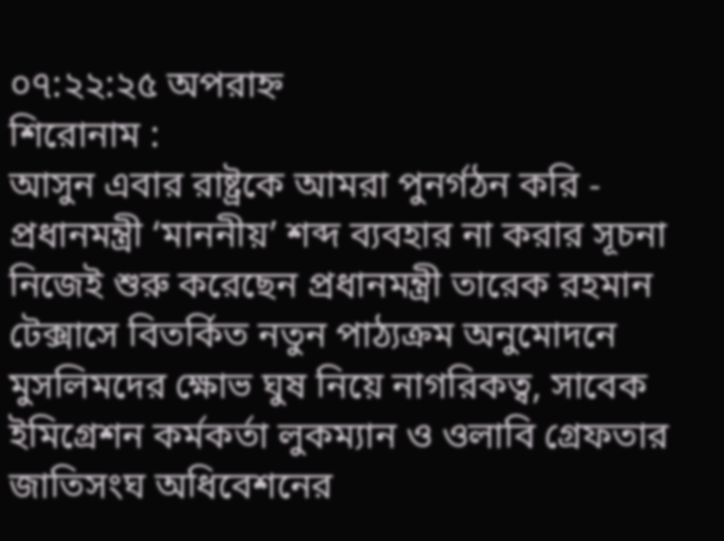০৭:২২:২৫ অপরাহ্ন
শিরোনাম :
আসুন এবার রাষ্ট্রকে আমরা পুনর্গঠন করি - প্রধানমন্ত্রী ‘মাননীয়’ শব্দ ব্যবহার না করার সূচনা নিজেই শুরু করেছেন প্রধানমন্ত্রী তারেক রহমান টেক্সাসে বিতর্কিত নতুন পাঠ্যক্রম অনুমোদনে মুসলিমদের ক্ষোভ ঘুষ নিয়ে নাগরিকত্ব, সাবেক ইমিগ্রেশন কর্মকর্তা লুকম্যান ও ওলাবি গ্রেফতার জাতিসংঘ অধিবেশনের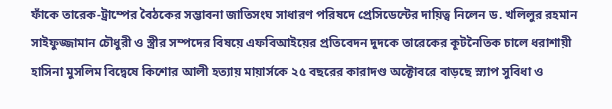ফাঁকে তারেক-ট্রাম্পের বৈঠকের সম্ভাবনা জাতিসংঘ সাধারণ পরিষদে প্রেসিডেন্টের দায়িত্ব নিলেন ড. খলিলুর রহমান সাইফুজ্জামান চৌধুরী ও স্ত্রীর সম্পদের বিষয়ে এফবিআইয়ের প্রতিবেদন দুদকে তারেকের কূটনৈতিক চালে ধরাশায়ী হাসিনা মুসলিম বিদ্বেষে কিশোর আলী হত্যায় মায়ার্সকে ২৫ বছরের কারাদণ্ড অক্টোবরে বাড়ছে স্ন্যাপ সুবিধা ও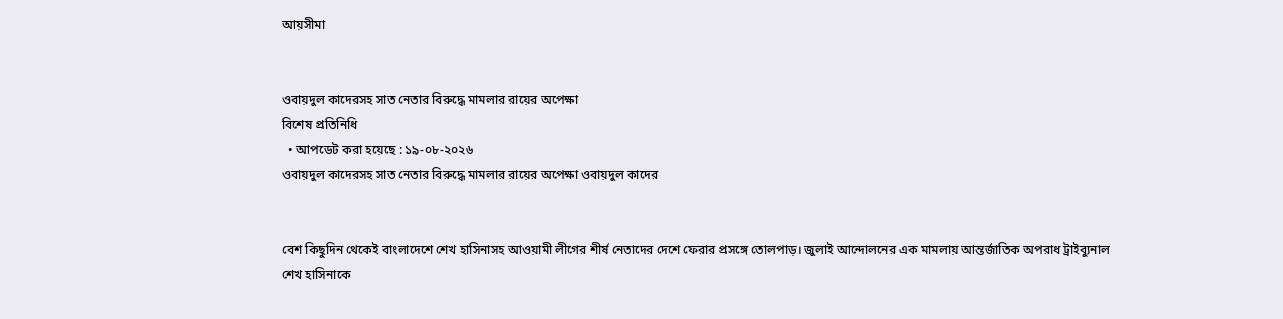আয়সীমা


ওবায়দুল কাদেরসহ সাত নেতার বিরুদ্ধে মামলার রায়ের অপেক্ষা
বিশেষ প্রতিনিধি
  • আপডেট করা হয়েছে : ১৯-০৮-২০২৬
ওবায়দুল কাদেরসহ সাত নেতার বিরুদ্ধে মামলার রায়ের অপেক্ষা ওবায়দুল কাদের


বেশ কিছুদিন থেকেই বাংলাদেশে শেখ হাসিনাসহ আওয়ামী লীগের শীর্ষ নেতাদের দেশে ফেরার প্রসঙ্গে তোলপাড়। জুলাই আন্দোলনের এক মামলায় আন্তর্জাতিক অপরাধ ট্রাইব্যুনাল শেখ হাসিনাকে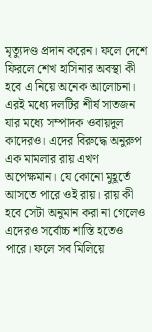মৃত্যুদণ্ড প্রদান করেন। ফলে দেশে ফিরলে শেখ হাসিনার অবস্থা কী হবে এ নিয়ে অনেক আলোচনা। এরই মধ্যে দলটির শীর্ষ সাতজন যার মধ্যে সম্পাদক ওবায়দুল কাদেরও। এদের বিরুদ্ধে অনুরুপ এক মামলার রায় এখণ অপেক্ষমান। যে কোনো মুহূর্তে আসতে পারে ওই রায়। রায় কী হবে সেটা অনুমান করা না গেলেও এদেরও সর্বোচ্চ শাস্তি হতেও পারে। ফলে সব মিলিয়ে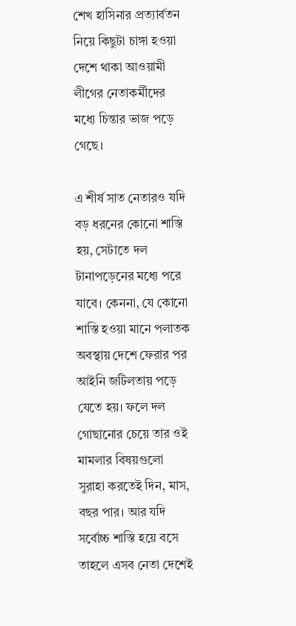শেখ হাসিনার প্রত্যার্বতন নিয়ে কিছুটা চাঙ্গা হওয়া দেশে থাকা আওয়ামী লীগের নেতাকর্মীদের মধ্যে চিন্তার ভাজ পড়ে গেছে।

এ শীর্ষ সাত নেতারও যদি বড় ধরনের কোনো শাস্তি হয়, সেটাতে দল টানাপড়েনের মধ্যে পরে যাবে। কেননা, যে কোনো শাস্তি হওয়া মানে পলাতক অবস্থায় দেশে ফেরার পর আইনি জটিলতায় পড়ে যেতে হয়। ফলে দল গোছানোর চেয়ে তার ওই মামলার বিষয়গুলো সুরাহা করতেই দিন, মাস, বছর পার। আর যদি সর্বোচ্চ শাস্তি হয়ে বসে তাহলে এসব নেতা দেশেই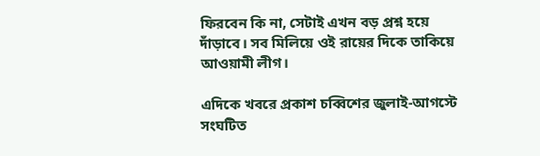ফিরবেন কি না, সেটাই এখন বড় প্রশ্ন হয়ে দাঁড়াবে। সব মিলিয়ে ওই রায়ের দিকে তাকিয়ে আওয়ামী লীগ।

এদিকে খবরে প্রকাশ চব্বিশের জুলাই-আগস্টে সংঘটিত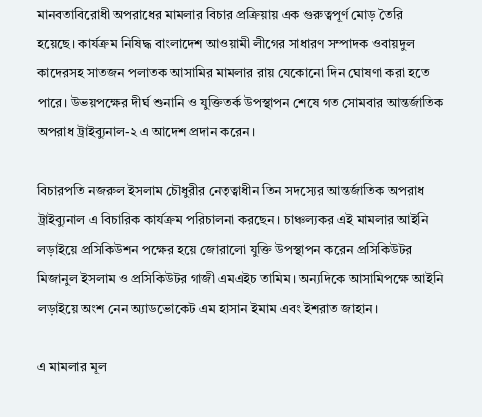মানবতাবিরোধী অপরাধের মামলার বিচার প্রক্রিয়ায় এক গুরুত্বপূর্ণ মোড় তৈরি হয়েছে। কার্যক্রম নিষিদ্ধ বাংলাদেশ আওয়ামী লীগের সাধারণ সম্পাদক ওবায়দুল কাদেরসহ সাতজন পলাতক আসামির মামলার রায় যেকোনো দিন ঘোষণা করা হতে পারে। উভয়পক্ষের দীর্ঘ শুনানি ও যুক্তিতর্ক উপস্থাপন শেষে গত সোমবার আন্তর্জাতিক অপরাধ ট্রাইব্যুনাল-২ এ আদেশ প্রদান করেন।

বিচারপতি নজরুল ইসলাম চৌধুরীর নেতৃত্বাধীন তিন সদস্যের আন্তর্জাতিক অপরাধ ট্রাইব্যুনাল এ বিচারিক কার্যক্রম পরিচালনা করছেন। চাঞ্চল্যকর এই মামলার আইনি লড়াইয়ে প্রসিকিউশন পক্ষের হয়ে জোরালো যুক্তি উপস্থাপন করেন প্রসিকিউটর মিজানুল ইসলাম ও প্রসিকিউটর গাজী এমএইচ তামিম। অন্যদিকে আসামিপক্ষে আইনি লড়াইয়ে অংশ নেন অ্যাডভোকেট এম হাসান ইমাম এবং ইশরাত জাহান।

এ মামলার মূল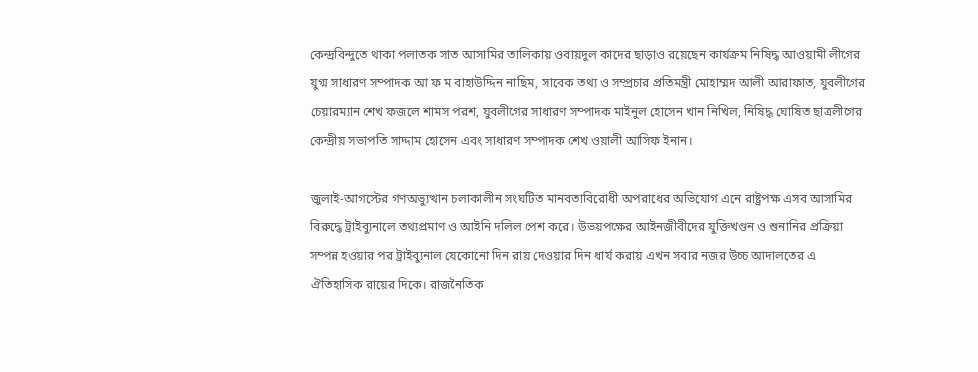কেন্দ্রবিন্দুতে থাকা পলাতক সাত আসামির তালিকায় ওবায়দুল কাদের ছাড়াও রয়েছেন কার্যক্রম নিষিদ্ধ আওয়ামী লীগের যুগ্ম সাধারণ সম্পাদক আ ফ ম বাহাউদ্দিন নাছিম, সাবেক তথ্য ও সম্প্রচার প্রতিমন্ত্রী মোহাম্মদ আলী আরাফাত, যুবলীগের চেয়ারম্যান শেখ ফজলে শামস পরশ, যুবলীগের সাধারণ সম্পাদক মাইনুল হোসেন খান নিখিল, নিষিদ্ধ ঘোষিত ছাত্রলীগের কেন্দ্রীয় সভাপতি সাদ্দাম হোসেন এবং সাধারণ সম্পাদক শেখ ওয়ালী আসিফ ইনান।

জুলাই-আগস্টের গণঅভ্যুত্থান চলাকালীন সংঘটিত মানবতাবিরোধী অপরাধের অভিযোগ এনে রাষ্ট্রপক্ষ এসব আসামির বিরুদ্ধে ট্রাইব্যুনালে তথ্যপ্রমাণ ও আইনি দলিল পেশ করে। উভয়পক্ষের আইনজীবীদের যুক্তিখণ্ডন ও শুনানির প্রক্রিয়া সম্পন্ন হওয়ার পর ট্রাইব্যুনাল যেকোনো দিন রায় দেওয়ার দিন ধার্য করায় এখন সবার নজর উচ্চ আদালতের এ ঐতিহাসিক রায়ের দিকে। রাজনৈতিক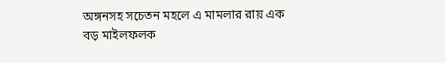অঙ্গনসহ সচেতন মহলে এ মামলার রায় এক বড় মাইলফলক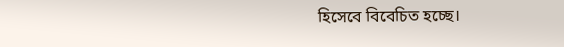হিসেবে বিবেচিত হচ্ছে।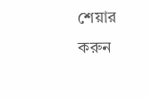শেয়ার করুন